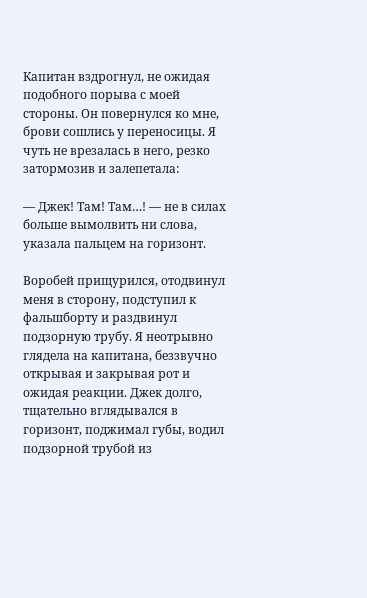Капитан вздрогнул, не ожидая подобного порыва с моей стороны. Он повернулся ко мне, брови сошлись у переносицы. Я чуть не врезалась в него, резко затормозив и залепетала:

— Джек! Там! Там…! — не в силах больше вымолвить ни слова, указала пальцем на горизонт.

Воробей прищурился, отодвинул меня в сторону, подступил к фальшборту и раздвинул подзорную трубу. Я неотрывно глядела на капитана, беззвучно открывая и закрывая рот и ожидая реакции. Джек долго, тщательно вглядывался в горизонт, поджимал губы, водил подзорной трубой из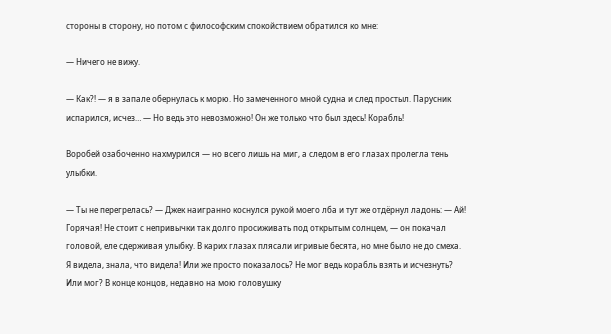стороны в сторону, но потом с философским спокойствием обратился ко мне:

— Ничего не вижу.

— Как?! — я в запале обернулась к морю. Но замеченного мной судна и след простыл. Парусник испарился, исчез… — Но ведь это невозможно! Он же только что был здесь! Корабль!

Воробей озабоченно нахмурился — но всего лишь на миг, а следом в его глазах пролегла тень улыбки.

— Ты не перегрелась? — Джек наигранно коснулся рукой моего лба и тут же отдёрнул ладонь: — Ай! Горячая! Не стоит с непривычки так долго просиживать под открытым солнцем, — он покачал головой, еле сдерживая улыбку. В карих глазах плясали игривые бесята, но мне было не до смеха. Я видела, знала, что видела! Или же просто показалось? Не мог ведь корабль взять и исчезнуть? Или мог? В конце концов, недавно на мою головушку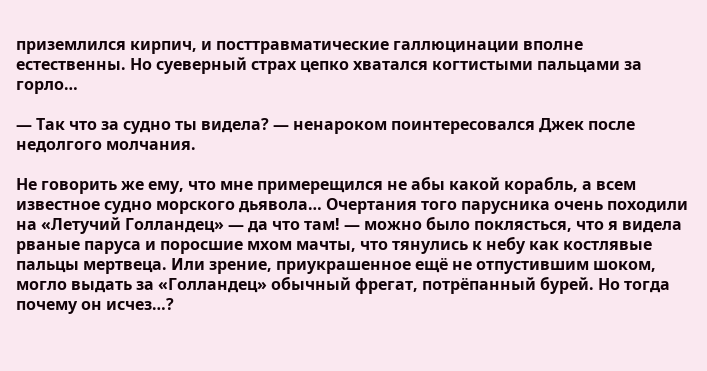приземлился кирпич, и посттравматические галлюцинации вполне естественны. Но суеверный страх цепко хватался когтистыми пальцами за горло…

— Так что за судно ты видела? — ненароком поинтересовался Джек после недолгого молчания.

Не говорить же ему, что мне примерещился не абы какой корабль, а всем известное судно морского дьявола… Очертания того парусника очень походили на «Летучий Голландец» — да что там! — можно было поклясться, что я видела рваные паруса и поросшие мхом мачты, что тянулись к небу как костлявые пальцы мертвеца. Или зрение, приукрашенное ещё не отпустившим шоком, могло выдать за «Голландец» обычный фрегат, потрёпанный бурей. Но тогда почему он исчез…?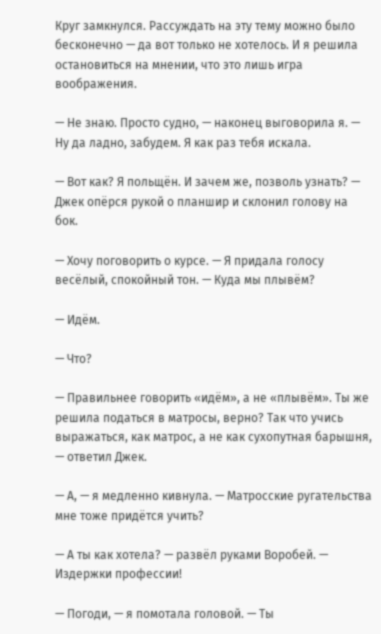Круг замкнулся. Рассуждать на эту тему можно было бесконечно — да вот только не хотелось. И я решила остановиться на мнении, что это лишь игра воображения.

— Не знаю. Просто судно, — наконец выговорила я. — Ну да ладно, забудем. Я как раз тебя искала.

— Вот как? Я польщён. И зачем же, позволь узнать? — Джек опёрся рукой о планшир и склонил голову на бок.

— Хочу поговорить о курсе. — Я придала голосу весёлый, спокойный тон. — Куда мы плывём?

— Идём.

— Что?

— Правильнее говорить «идём», а не «плывём». Ты же решила податься в матросы, верно? Так что учись выражаться, как матрос, а не как сухопутная барышня, — ответил Джек.

— А, — я медленно кивнула. — Матросские ругательства мне тоже придётся учить?

— А ты как хотела? — развёл руками Воробей. — Издержки профессии!

— Погоди, — я помотала головой. — Ты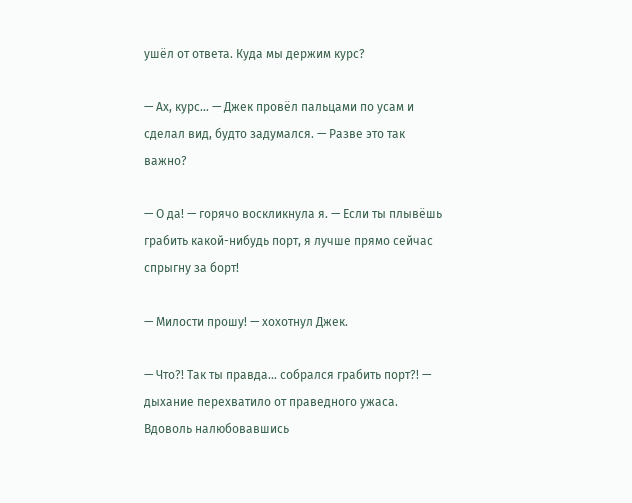ушёл от ответа. Куда мы держим курс?

— Ах, курс… — Джек провёл пальцами по усам и сделал вид, будто задумался. — Разве это так важно?

— О да! — горячо воскликнула я. — Если ты плывёшь грабить какой-нибудь порт, я лучше прямо сейчас спрыгну за борт!

— Милости прошу! — хохотнул Джек.

— Что?! Так ты правда… собрался грабить порт?! — дыхание перехватило от праведного ужаса. Вдоволь налюбовавшись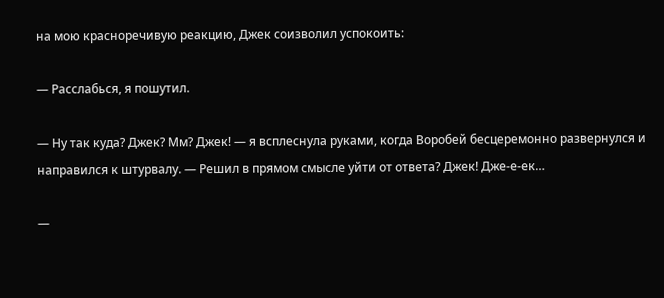на мою красноречивую реакцию, Джек соизволил успокоить:

— Расслабься, я пошутил.

— Ну так куда? Джек? Мм? Джек! — я всплеснула руками, когда Воробей бесцеремонно развернулся и направился к штурвалу. — Решил в прямом смысле уйти от ответа? Джек! Дже-е-ек…

—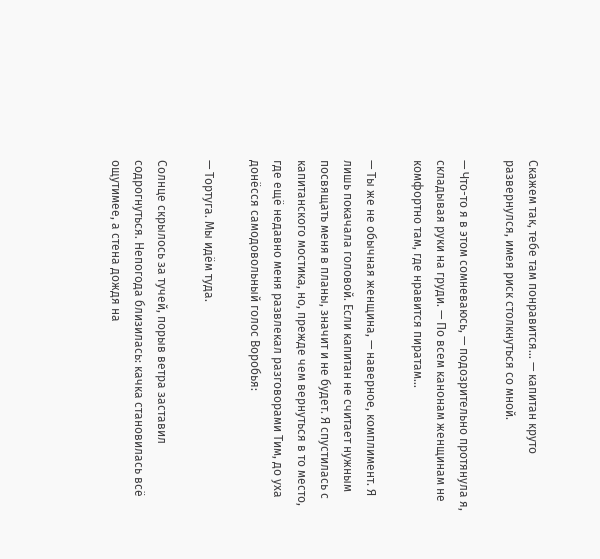Скажем так, тебе там понравится… — капитан круто развернулся, имея риск столкнуться со мной.

— Что-то я в этом сомневаюсь, — подозрительно протянула я, складывая руки на груди. — По всем канонам женщинам не комфортно там, где нравится пиратам…

— Ты же не обычная женщина, — наверное, комплимент. Я лишь покачала головой. Если капитан не считает нужным посвящать меня в планы, значит и не будет. Я спустилась с капитанского мостика, но, прежде чем вернуться в то место, где ещё недавно меня развлекал разговорами Тим, до уха донёсся самодовольный голос Воробья:

— Тортуга. Мы идём туда.

Солнце скрылось за тучей, порыв ветра заставил содрогнуться. Непогода близилась: качка становилась всё ощутимее, а стена дождя на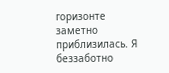горизонте заметно приблизилась. Я беззаботно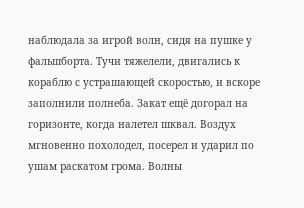наблюдала за игрой волн, сидя на пушке у фальшборта. Тучи тяжелели, двигались к кораблю с устрашающей скоростью, и вскоре заполнили полнеба. Закат ещё догорал на горизонте, когда налетел шквал. Воздух мгновенно похолодел, посерел и ударил по ушам раскатом грома. Волны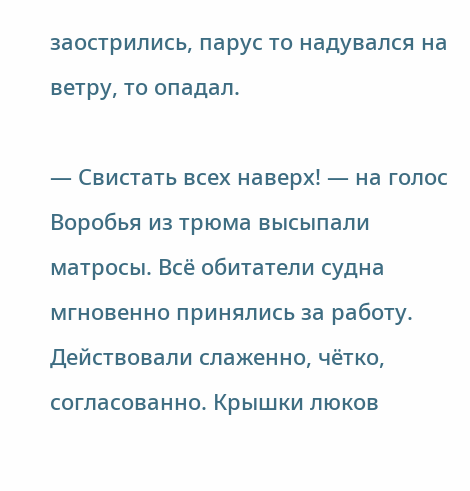заострились, парус то надувался на ветру, то опадал.

— Свистать всех наверх! — на голос Воробья из трюма высыпали матросы. Всё обитатели судна мгновенно принялись за работу. Действовали слаженно, чётко, согласованно. Крышки люков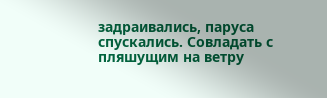задраивались, паруса спускались. Совладать с пляшущим на ветру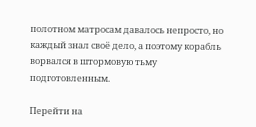полотном матросам давалось непросто, но каждый знал своё дело, а поэтому корабль ворвался в штормовую тьму подготовленным.

Перейти на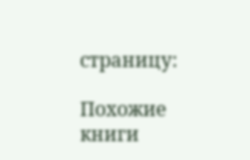страницу:

Похожие книги